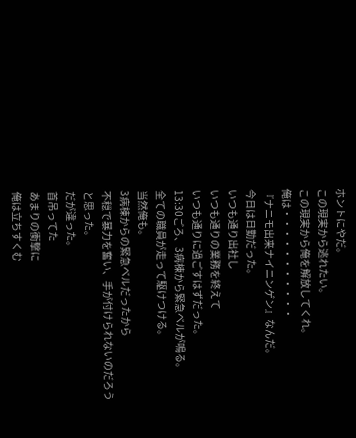ホントにやだ。
この現実から逃れたい。
この現実から俺を解放してくれ。
俺は・・・・・・・・・・・
『ナニモ出来ナイニンゲン』なんだ。
今日は日勤だった。
いつも通り出社し
いつも通りの業務を終えて
いつも通りに過ごすはずだった。
13:30ごろ、3病棟から緊急ベルが鳴る。
全ての職員が走って駆けつける。
当然俺も。
3病棟からの緊急ベルだったから
不穏で暴力を奮い、手が付けられないのだろう
と思った。
だが違った。
首吊ってた
あまりの衝撃に
俺は立ちすくむ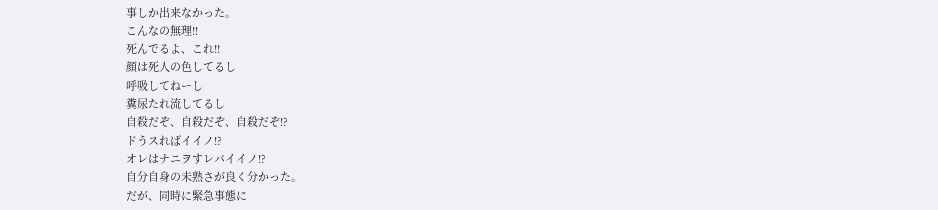事しか出来なかった。
こんなの無理!!
死んでるよ、これ!!
顔は死人の色してるし
呼吸してねーし
糞尿たれ流してるし
自殺だぞ、自殺だぞ、自殺だぞ!?
ドうスればイイノ!?
オレはナニヲすレバイイノ!?
自分自身の未熟さが良く分かった。
だが、同時に緊急事態に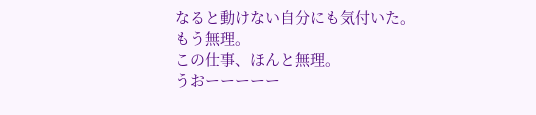なると動けない自分にも気付いた。
もう無理。
この仕事、ほんと無理。
うおーーーーー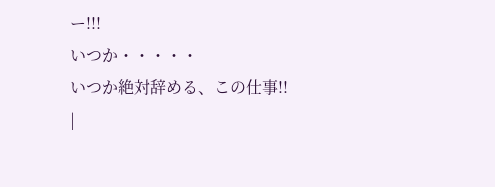ー!!!
いつか・・・・・
いつか絶対辞める、この仕事!!
|